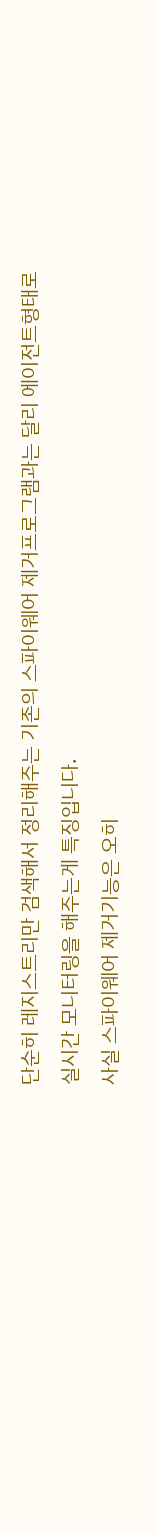단순히 레지스트리만 검색해서 정리해주는 기존의 스파이웨어 제거프로그램과는 달리 에이전트형태로 실시간 모니터링을 해주는게 특징입니다.
사실 스파이웨어 제거기능은 오히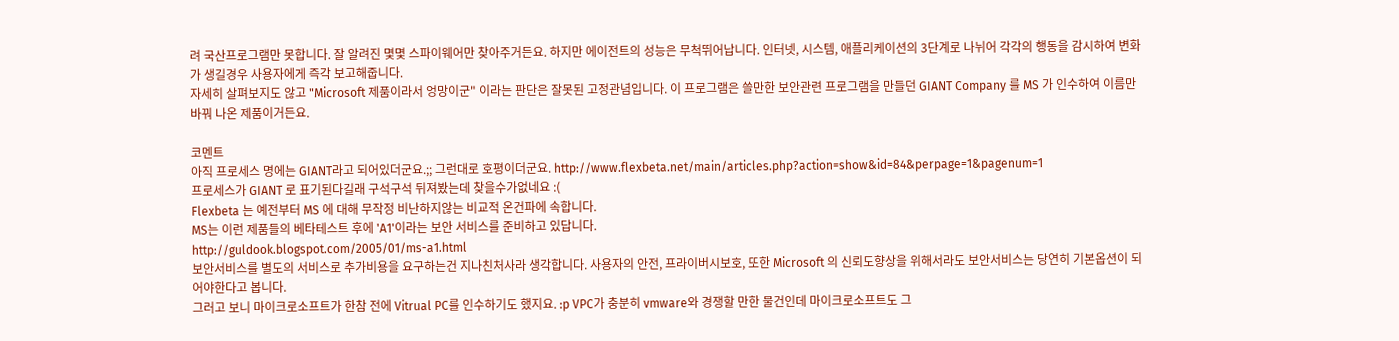려 국산프로그램만 못합니다. 잘 알려진 몇몇 스파이웨어만 찾아주거든요. 하지만 에이전트의 성능은 무척뛰어납니다. 인터넷, 시스템, 애플리케이션의 3단계로 나뉘어 각각의 행동을 감시하여 변화가 생길경우 사용자에게 즉각 보고해줍니다.
자세히 살펴보지도 않고 "Microsoft 제품이라서 엉망이군" 이라는 판단은 잘못된 고정관념입니다. 이 프로그램은 쓸만한 보안관련 프로그램을 만들던 GIANT Company 를 MS 가 인수하여 이름만 바꿔 나온 제품이거든요.

코멘트
아직 프로세스 명에는 GIANT라고 되어있더군요.;; 그런대로 호평이더군요. http://www.flexbeta.net/main/articles.php?action=show&id=84&perpage=1&pagenum=1
프로세스가 GIANT 로 표기된다길래 구석구석 뒤져봤는데 찾을수가없네요 :(
Flexbeta 는 예전부터 MS 에 대해 무작정 비난하지않는 비교적 온건파에 속합니다.
MS는 이런 제품들의 베타테스트 후에 'A1'이라는 보안 서비스를 준비하고 있답니다.
http://guldook.blogspot.com/2005/01/ms-a1.html
보안서비스를 별도의 서비스로 추가비용을 요구하는건 지나친처사라 생각합니다. 사용자의 안전, 프라이버시보호, 또한 Microsoft 의 신뢰도향상을 위해서라도 보안서비스는 당연히 기본옵션이 되어야한다고 봅니다.
그러고 보니 마이크로소프트가 한참 전에 Vitrual PC를 인수하기도 했지요. :p VPC가 충분히 vmware와 경쟁할 만한 물건인데 마이크로소프트도 그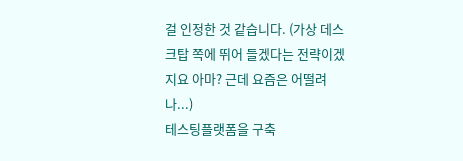걸 인정한 것 같습니다. (가상 데스크탑 쪽에 뛰어 들겠다는 전략이겠지요 아마? 근데 요즘은 어떨려나...)
테스팅플랫폼을 구축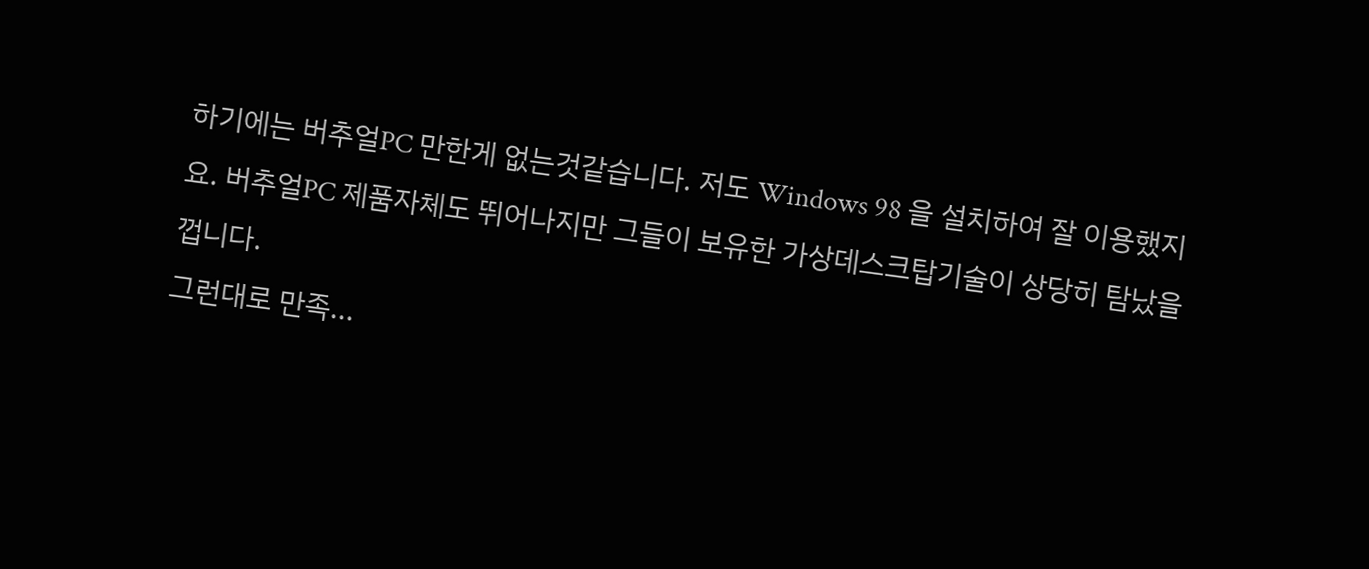하기에는 버추얼PC 만한게 없는것같습니다. 저도 Windows 98 을 설치하여 잘 이용했지요. 버추얼PC 제품자체도 뛰어나지만 그들이 보유한 가상데스크탑기술이 상당히 탐났을껍니다.
그런대로 만족...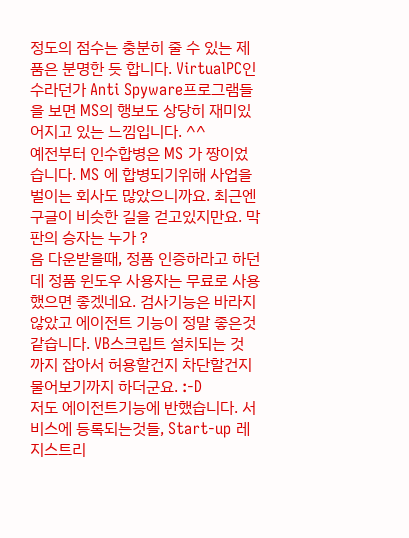정도의 점수는 충분히 줄 수 있는 제품은 분명한 듯 합니다. VirtualPC인수라던가 Anti Spyware프로그램들을 보면 MS의 행보도 상당히 재미있어지고 있는 느낌입니다. ^^
예전부터 인수합병은 MS 가 짱이었습니다. MS 에 합병되기위해 사업을 벌이는 회사도 많았으니까요. 최근엔 구글이 비슷한 길을 걷고있지만요. 막판의 승자는 누가 ?
음 다운받을때, 정품 인증하라고 하던데 정품 윈도우 사용자는 무료로 사용했으면 좋겠네요. 검사기능은 바라지 않았고 에이전트 기능이 정말 좋은것 같습니다. VB스크립트 설치되는 것 까지 잡아서 허용할건지 차단할건지 물어보기까지 하더군요. :-D
저도 에이전트기능에 반했습니다. 서비스에 등록되는것들, Start-up 레지스트리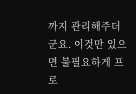까지 관리해주더군요. 이것만 있으면 불필요하게 프로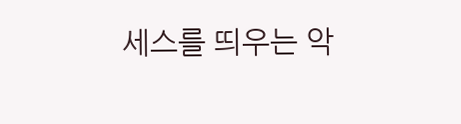세스를 띄우는 악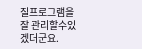질프로그램을 잘 관리할수있겠더군요.